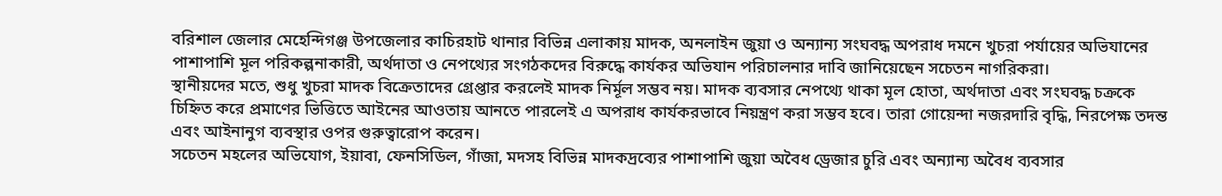বরিশাল জেলার মেহেন্দিগঞ্জ উপজেলার কাচিরহাট থানার বিভিন্ন এলাকায় মাদক, অনলাইন জুয়া ও অন্যান্য সংঘবদ্ধ অপরাধ দমনে খুচরা পর্যায়ের অভিযানের পাশাপাশি মূল পরিকল্পনাকারী, অর্থদাতা ও নেপথ্যের সংগঠকদের বিরুদ্ধে কার্যকর অভিযান পরিচালনার দাবি জানিয়েছেন সচেতন নাগরিকরা।
স্থানীয়দের মতে, শুধু খুচরা মাদক বিক্রেতাদের গ্রেপ্তার করলেই মাদক নির্মূল সম্ভব নয়। মাদক ব্যবসার নেপথ্যে থাকা মূল হোতা, অর্থদাতা এবং সংঘবদ্ধ চক্রকে চিহ্নিত করে প্রমাণের ভিত্তিতে আইনের আওতায় আনতে পারলেই এ অপরাধ কার্যকরভাবে নিয়ন্ত্রণ করা সম্ভব হবে। তারা গোয়েন্দা নজরদারি বৃদ্ধি, নিরপেক্ষ তদন্ত এবং আইনানুগ ব্যবস্থার ওপর গুরুত্বারোপ করেন।
সচেতন মহলের অভিযোগ, ইয়াবা, ফেনসিডিল, গাঁজা, মদসহ বিভিন্ন মাদকদ্রব্যের পাশাপাশি জুয়া অবৈধ ড্রেজার চুরি এবং অন্যান্য অবৈধ ব্যবসার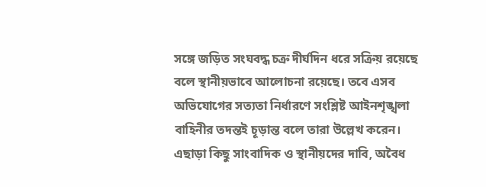সঙ্গে জড়িত সংঘবদ্ধ চক্র দীর্ঘদিন ধরে সক্রিয় রয়েছে বলে স্থানীয়ভাবে আলোচনা রয়েছে। তবে এসব অভিযোগের সত্যতা নির্ধারণে সংশ্লিষ্ট আইনশৃঙ্খলা বাহিনীর তদন্তই চূড়ান্ত বলে তারা উল্লেখ করেন।
এছাড়া কিছু সাংবাদিক ও স্থানীয়দের দাবি, অবৈধ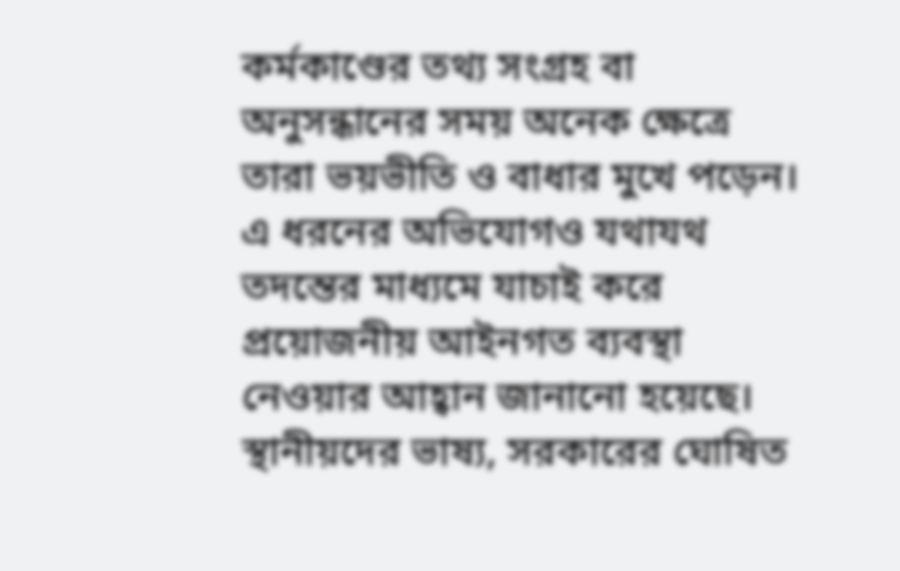কর্মকাণ্ডের তথ্য সংগ্রহ বা অনুসন্ধানের সময় অনেক ক্ষেত্রে তারা ভয়ভীতি ও বাধার মুখে পড়েন। এ ধরনের অভিযোগও যথাযথ তদন্তের মাধ্যমে যাচাই করে প্রয়োজনীয় আইনগত ব্যবস্থা নেওয়ার আহ্বান জানানো হয়েছে।
স্থানীয়দের ভাষ্য, সরকারের ঘোষিত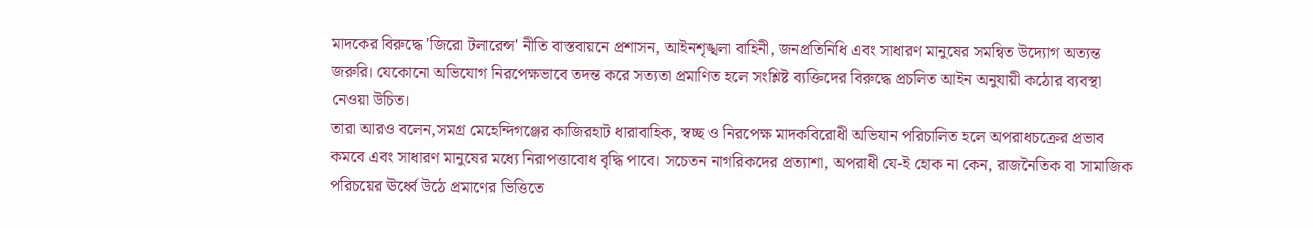মাদকের বিরুদ্ধে 'জিরো টলারেন্স' নীতি বাস্তবায়নে প্রশাসন, আইনশৃঙ্খলা বাহিনী, জনপ্রতিনিধি এবং সাধারণ মানুষের সমন্বিত উদ্যোগ অত্যন্ত জরুরি। যেকোনো অভিযোগ নিরপেক্ষভাবে তদন্ত করে সত্যতা প্রমাণিত হলে সংশ্লিষ্ট ব্যক্তিদের বিরুদ্ধে প্রচলিত আইন অনুযায়ী কঠোর ব্যবস্থা নেওয়া উচিত।
তারা আরও বলেন,সমগ্র মেহেন্দিগঞ্জের কাজিরহাট ধারাবাহিক, স্বচ্ছ ও নিরপেক্ষ মাদকবিরোধী অভিযান পরিচালিত হলে অপরাধচক্রের প্রভাব কমবে এবং সাধারণ মানুষের মধ্যে নিরাপত্তাবোধ বৃদ্ধি পাবে। সচেতন নাগরিকদের প্রত্যাশা, অপরাধী যে-ই হোক না কেন, রাজনৈতিক বা সামাজিক পরিচয়ের ঊর্ধ্বে উঠে প্রমাণের ভিত্তিতে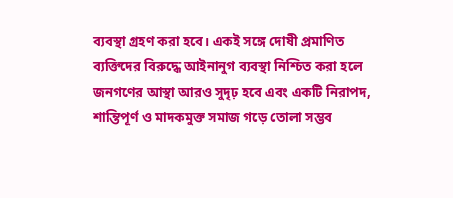ব্যবস্থা গ্রহণ করা হবে। একই সঙ্গে দোষী প্রমাণিত ব্যক্তিদের বিরুদ্ধে আইনানুগ ব্যবস্থা নিশ্চিত করা হলে জনগণের আস্থা আরও সুদৃঢ় হবে এবং একটি নিরাপদ, শান্তিপূর্ণ ও মাদকমুক্ত সমাজ গড়ে তোলা সম্ভব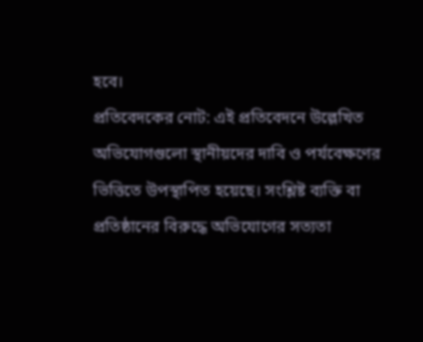হবে।
প্রতিবেদকের নোট: এই প্রতিবেদনে উল্লেখিত অভিযোগগুলো স্থানীয়দের দাবি ও পর্যবেক্ষণের ভিত্তিতে উপস্থাপিত হয়েছে। সংশ্লিষ্ট ব্যক্তি বা প্রতিষ্ঠানের বিরুদ্ধে অভিযোগের সত্যতা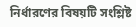নির্ধারণের বিষয়টি সংশ্লিষ্ট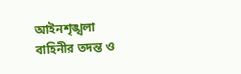আইনশৃঙ্খলা বাহিনীর তদন্ত ও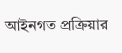আইনগত প্রক্রিয়ার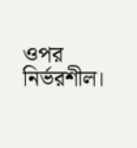ওপর নির্ভরশীল।